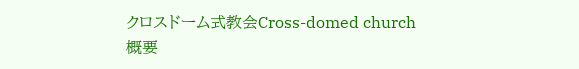クロスドーム式教会Cross-domed church
概要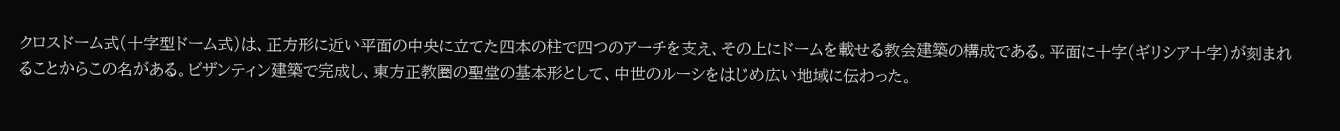クロスドーム式(十字型ドーム式)は、正方形に近い平面の中央に立てた四本の柱で四つのアーチを支え、その上にドームを載せる教会建築の構成である。平面に十字(ギリシア十字)が刻まれることからこの名がある。ビザンティン建築で完成し、東方正教圏の聖堂の基本形として、中世のルーシをはじめ広い地域に伝わった。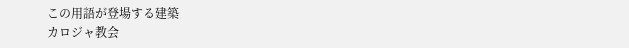この用語が登場する建築
カロジャ教会